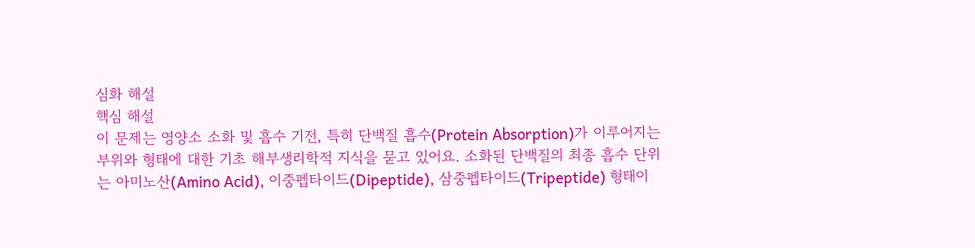심화 해설
핵심 해설
이 문제는 영양소 소화 및 흡수 기전, 특히 단백질 흡수(Protein Absorption)가 이루어지는 부위와 형태에 대한 기초 해부생리학적 지식을 묻고 있어요. 소화된 단백질의 최종 흡수 단위는 아미노산(Amino Acid), 이중펩타이드(Dipeptide), 삼중펩타이드(Tripeptide) 형태이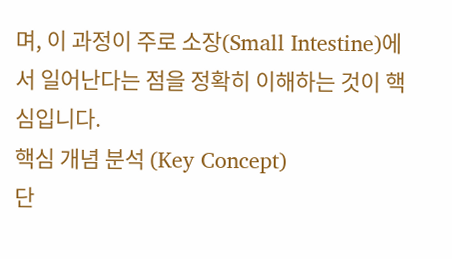며, 이 과정이 주로 소장(Small Intestine)에서 일어난다는 점을 정확히 이해하는 것이 핵심입니다.
핵심 개념 분석 (Key Concept)
단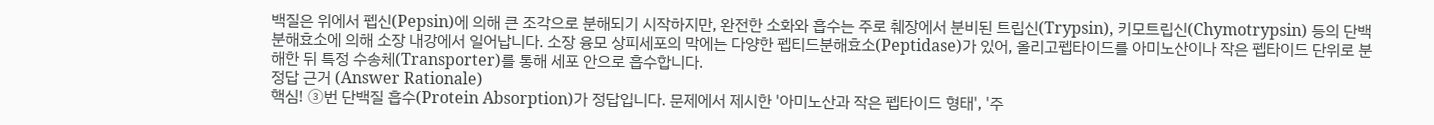백질은 위에서 펩신(Pepsin)에 의해 큰 조각으로 분해되기 시작하지만, 완전한 소화와 흡수는 주로 췌장에서 분비된 트립신(Trypsin), 키모트립신(Chymotrypsin) 등의 단백분해효소에 의해 소장 내강에서 일어납니다. 소장 융모 상피세포의 막에는 다양한 펩티드분해효소(Peptidase)가 있어, 올리고펩타이드를 아미노산이나 작은 펩타이드 단위로 분해한 뒤 특정 수송체(Transporter)를 통해 세포 안으로 흡수합니다.
정답 근거 (Answer Rationale)
핵심! ③번 단백질 흡수(Protein Absorption)가 정답입니다. 문제에서 제시한 '아미노산과 작은 펩타이드 형태', '주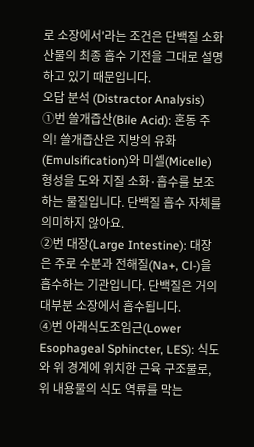로 소장에서'라는 조건은 단백질 소화 산물의 최종 흡수 기전을 그대로 설명하고 있기 때문입니다.
오답 분석 (Distractor Analysis)
①번 쓸개즙산(Bile Acid): 혼동 주의! 쓸개즙산은 지방의 유화(Emulsification)와 미셀(Micelle) 형성을 도와 지질 소화·흡수를 보조하는 물질입니다. 단백질 흡수 자체를 의미하지 않아요.
②번 대장(Large Intestine): 대장은 주로 수분과 전해질(Na+, Cl-)을 흡수하는 기관입니다. 단백질은 거의 대부분 소장에서 흡수됩니다.
④번 아래식도조임근(Lower Esophageal Sphincter, LES): 식도와 위 경계에 위치한 근육 구조물로, 위 내용물의 식도 역류를 막는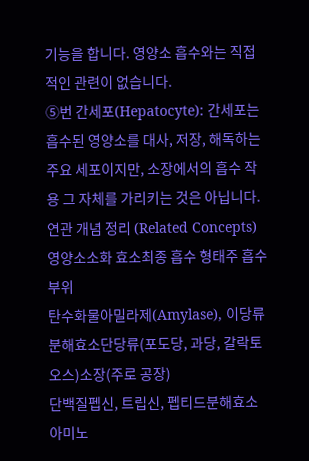기능을 합니다. 영양소 흡수와는 직접적인 관련이 없습니다.
⑤번 간세포(Hepatocyte): 간세포는 흡수된 영양소를 대사, 저장, 해독하는 주요 세포이지만, 소장에서의 흡수 작용 그 자체를 가리키는 것은 아닙니다.
연관 개념 정리 (Related Concepts)
영양소소화 효소최종 흡수 형태주 흡수 부위
탄수화물아밀라제(Amylase), 이당류분해효소단당류(포도당, 과당, 갈락토오스)소장(주로 공장)
단백질펩신, 트립신, 펩티드분해효소아미노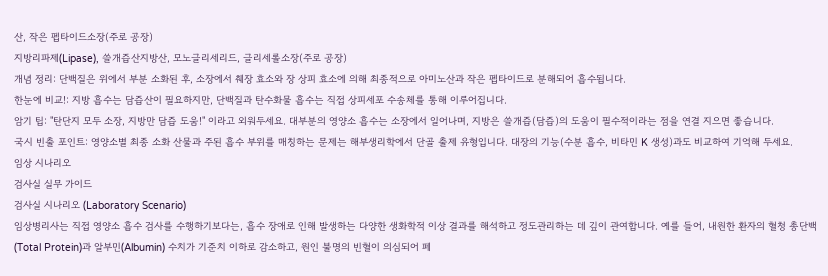산, 작은 펩타이드소장(주로 공장)
지방리파제(Lipase), 쓸개즙산지방산, 모노글리세리드, 글리세롤소장(주로 공장)
개념 정리: 단백질은 위에서 부분 소화된 후, 소장에서 췌장 효소와 장 상피 효소에 의해 최종적으로 아미노산과 작은 펩타이드로 분해되어 흡수됩니다.
한눈에 비교!: 지방 흡수는 담즙산이 필요하지만, 단백질과 탄수화물 흡수는 직접 상피세포 수송체를 통해 이루어집니다.
암기 팁: "탄단지 모두 소장, 지방만 담즙 도움!" 이라고 외워두세요. 대부분의 영양소 흡수는 소장에서 일어나며, 지방은 쓸개즙(담즙)의 도움이 필수적이라는 점을 연결 지으면 좋습니다.
국시 빈출 포인트: 영양소별 최종 소화 산물과 주된 흡수 부위를 매칭하는 문제는 해부생리학에서 단골 출제 유형입니다. 대장의 기능(수분 흡수, 비타민 K 생성)과도 비교하여 기억해 두세요.
임상 시나리오
검사실 실무 가이드
검사실 시나리오 (Laboratory Scenario)
임상병리사는 직접 영양소 흡수 검사를 수행하기보다는, 흡수 장애로 인해 발생하는 다양한 생화학적 이상 결과를 해석하고 정도관리하는 데 깊이 관여합니다. 예를 들어, 내원한 환자의 혈청 총단백(Total Protein)과 알부민(Albumin) 수치가 기준치 이하로 감소하고, 원인 불명의 빈혈이 의심되어 페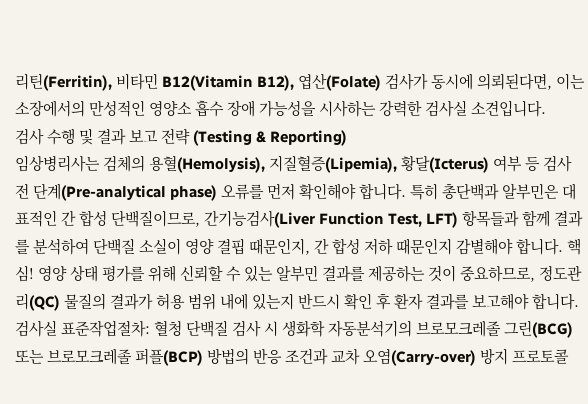리틴(Ferritin), 비타민 B12(Vitamin B12), 엽산(Folate) 검사가 동시에 의뢰된다면, 이는 소장에서의 만성적인 영양소 흡수 장애 가능성을 시사하는 강력한 검사실 소견입니다.
검사 수행 및 결과 보고 전략 (Testing & Reporting)
임상병리사는 검체의 용혈(Hemolysis), 지질혈증(Lipemia), 황달(Icterus) 여부 등 검사 전 단계(Pre-analytical phase) 오류를 먼저 확인해야 합니다. 특히 총단백과 알부민은 대표적인 간 합성 단백질이므로, 간기능검사(Liver Function Test, LFT) 항목들과 함께 결과를 분석하여 단백질 소실이 영양 결핍 때문인지, 간 합성 저하 때문인지 감별해야 합니다. 핵심! 영양 상태 평가를 위해 신뢰할 수 있는 알부민 결과를 제공하는 것이 중요하므로, 정도관리(QC) 물질의 결과가 허용 범위 내에 있는지 반드시 확인 후 환자 결과를 보고해야 합니다.
검사실 표준작업절차: 혈청 단백질 검사 시 생화학 자동분석기의 브로모크레졸 그린(BCG) 또는 브로모크레졸 퍼플(BCP) 방법의 반응 조건과 교차 오염(Carry-over) 방지 프로토콜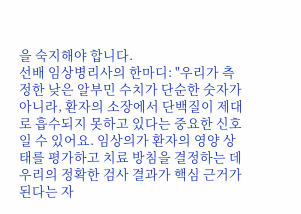을 숙지해야 합니다.
선배 임상병리사의 한마디: "우리가 측정한 낮은 알부민 수치가 단순한 숫자가 아니라, 환자의 소장에서 단백질이 제대로 흡수되지 못하고 있다는 중요한 신호일 수 있어요. 임상의가 환자의 영양 상태를 평가하고 치료 방침을 결정하는 데 우리의 정확한 검사 결과가 핵심 근거가 된다는 자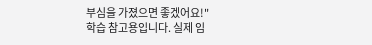부심을 가졌으면 좋겠어요!"
학습 참고용입니다. 실제 임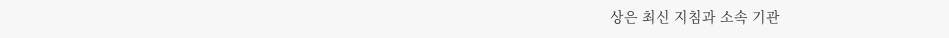상은 최신 지침과 소속 기관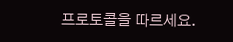프로토콜을 따르세요.